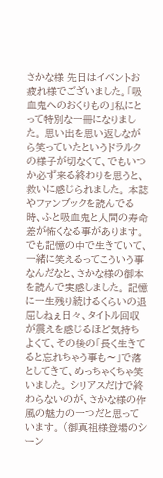さかな様 先日はイベントお疲れ様でございました。「吸血鬼へのおくりもの」私にとって特別な一冊になりました。 思い出を思い返しながら笑っていたというドラルクの様子が切なくて、でもいつか必ず来る終わりを思うと、救いに感じられました。 本誌やファンブックを読んでる時、ふと吸血鬼と人間の寿命差が怖くなる事があります。 でも記憶の中で生きていて、一緒に笑えるってこういう事なんだなと、さかな様の御本を読んで実感しました。 記憶に一生残り続けるくらいの退屈しねぇ日々、タイトル回収が震えを感じるほど気持ちよくて、その後の「長く生きてると忘れちゃう事も〜」で落としてきて、めっちゃくちゃ笑いました。 シリアスだけで終わらないのが、さかな様の作風の魅力の一つだと思っています。 (御真祖様登場のシーン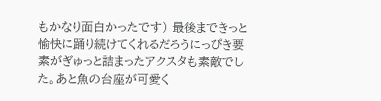もかなり面白かったです) 最後まできっと愉快に踊り続けてくれるだろうにっぴき要素がぎゅっと詰まったアクスタも素敵でした。あと魚の台座が可愛く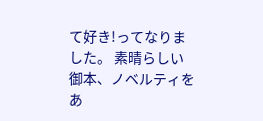て好き!ってなりました。 素晴らしい御本、ノベルティをあ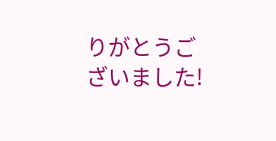りがとうございました!